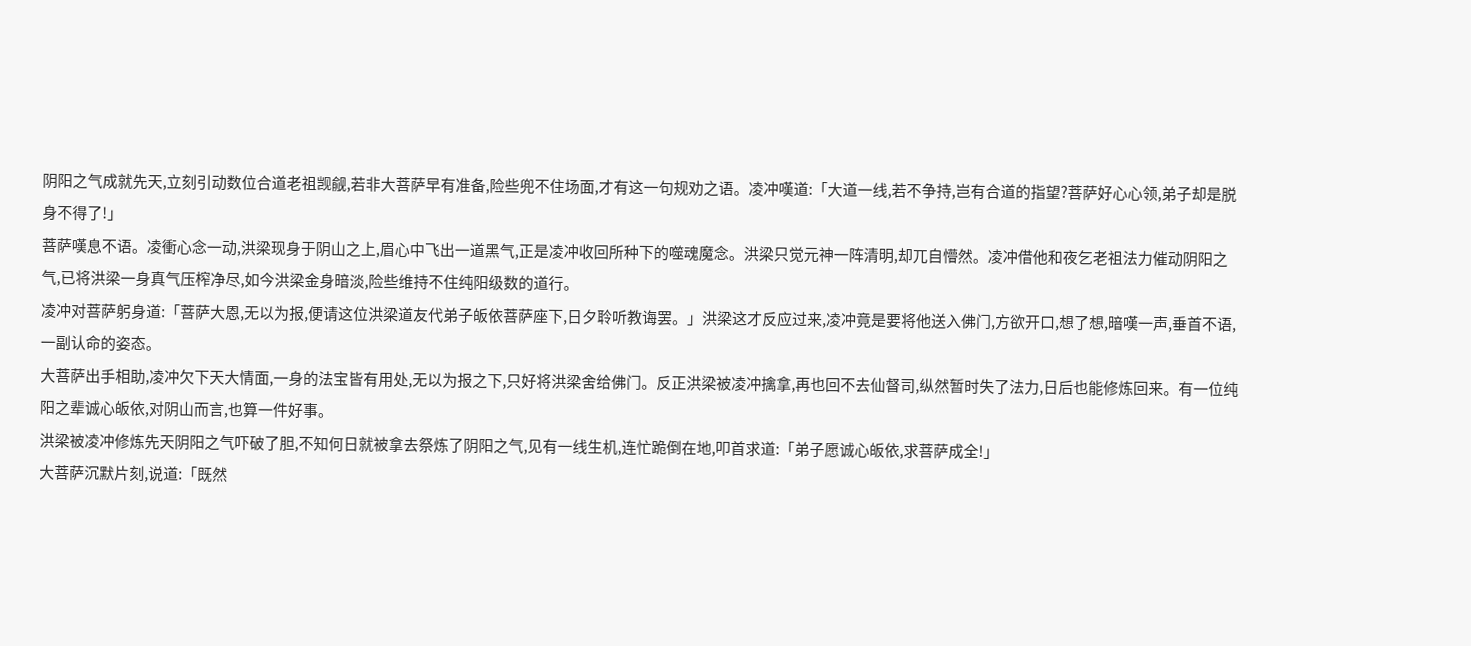阴阳之气成就先天,立刻引动数位合道老祖觊觎,若非大菩萨早有准备,险些兜不住场面,才有这一句规劝之语。凌冲嘆道:「大道一线,若不争持,岂有合道的指望?菩萨好心心领,弟子却是脱身不得了!」
菩萨嘆息不语。凌衝心念一动,洪梁现身于阴山之上,眉心中飞出一道黑气,正是凌冲收回所种下的噬魂魔念。洪梁只觉元神一阵清明,却兀自懵然。凌冲借他和夜乞老祖法力催动阴阳之气,已将洪梁一身真气压榨净尽,如今洪梁金身暗淡,险些维持不住纯阳级数的道行。
凌冲对菩萨躬身道:「菩萨大恩,无以为报,便请这位洪梁道友代弟子皈依菩萨座下,日夕聆听教诲罢。」洪梁这才反应过来,凌冲竟是要将他送入佛门,方欲开口,想了想,暗嘆一声,垂首不语,一副认命的姿态。
大菩萨出手相助,凌冲欠下天大情面,一身的法宝皆有用处,无以为报之下,只好将洪梁舍给佛门。反正洪梁被凌冲擒拿,再也回不去仙督司,纵然暂时失了法力,日后也能修炼回来。有一位纯阳之辈诚心皈依,对阴山而言,也算一件好事。
洪梁被凌冲修炼先天阴阳之气吓破了胆,不知何日就被拿去祭炼了阴阳之气,见有一线生机,连忙跪倒在地,叩首求道:「弟子愿诚心皈依,求菩萨成全!」
大菩萨沉默片刻,说道:「既然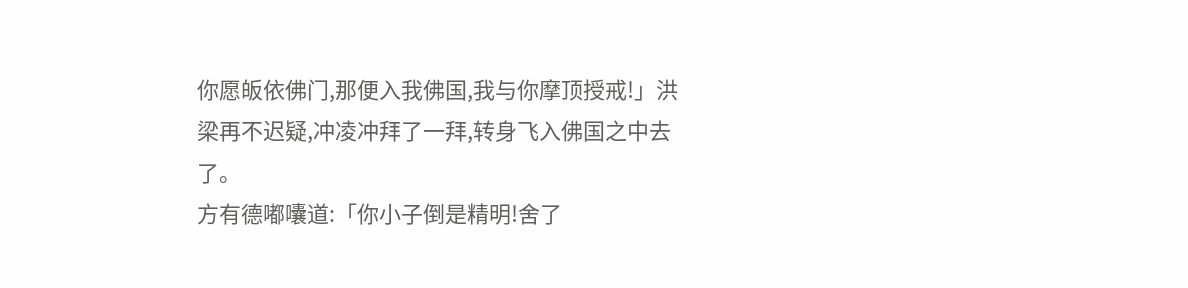你愿皈依佛门,那便入我佛国,我与你摩顶授戒!」洪梁再不迟疑,冲凌冲拜了一拜,转身飞入佛国之中去了。
方有德嘟囔道:「你小子倒是精明!舍了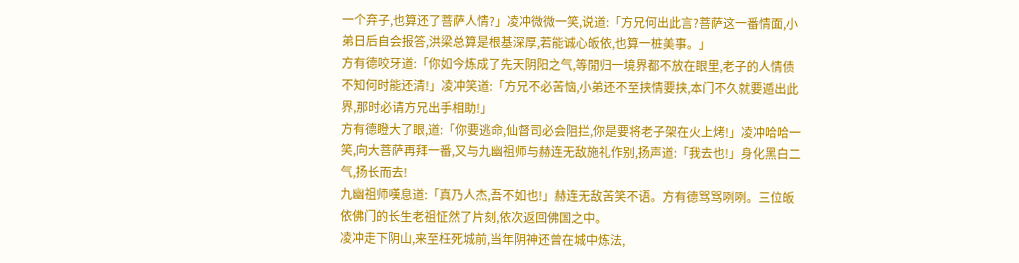一个弃子,也算还了菩萨人情?」凌冲微微一笑,说道:「方兄何出此言?菩萨这一番情面,小弟日后自会报答,洪梁总算是根基深厚,若能诚心皈依,也算一桩美事。」
方有德咬牙道:「你如今炼成了先天阴阳之气,等閒归一境界都不放在眼里,老子的人情债不知何时能还清!」凌冲笑道:「方兄不必苦恼,小弟还不至挟情要挟,本门不久就要遁出此界,那时必请方兄出手相助!」
方有德瞪大了眼,道:「你要逃命,仙督司必会阻拦,你是要将老子架在火上烤!」凌冲哈哈一笑,向大菩萨再拜一番,又与九幽祖师与赫连无敌施礼作别,扬声道:「我去也!」身化黑白二气,扬长而去!
九幽祖师嘆息道:「真乃人杰,吾不如也!」赫连无敌苦笑不语。方有德骂骂咧咧。三位皈依佛门的长生老祖怔然了片刻,依次返回佛国之中。
凌冲走下阴山,来至枉死城前,当年阴神还曾在城中炼法,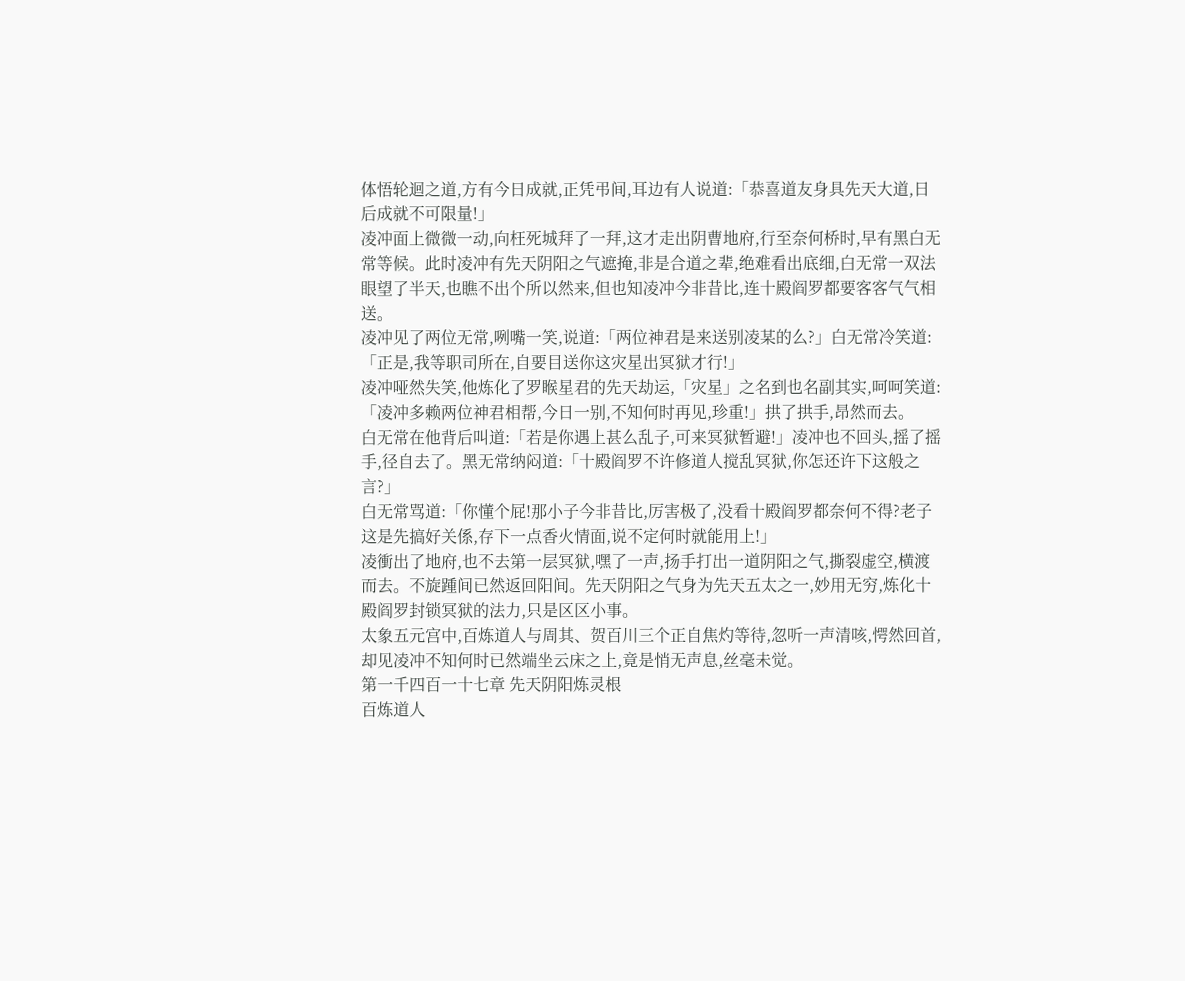体悟轮迴之道,方有今日成就,正凭弔间,耳边有人说道:「恭喜道友身具先天大道,日后成就不可限量!」
凌冲面上微微一动,向枉死城拜了一拜,这才走出阴曹地府,行至奈何桥时,早有黑白无常等候。此时凌冲有先天阴阳之气遮掩,非是合道之辈,绝难看出底细,白无常一双法眼望了半天,也瞧不出个所以然来,但也知凌冲今非昔比,连十殿阎罗都要客客气气相送。
凌冲见了两位无常,咧嘴一笑,说道:「两位神君是来送别凌某的么?」白无常冷笑道:「正是,我等职司所在,自要目送你这灾星出冥狱才行!」
凌冲哑然失笑,他炼化了罗睺星君的先天劫运,「灾星」之名到也名副其实,呵呵笑道:「凌冲多赖两位神君相帮,今日一别,不知何时再见,珍重!」拱了拱手,昂然而去。
白无常在他背后叫道:「若是你遇上甚么乱子,可来冥狱暂避!」凌冲也不回头,摇了摇手,径自去了。黑无常纳闷道:「十殿阎罗不许修道人搅乱冥狱,你怎还许下这般之言?」
白无常骂道:「你懂个屁!那小子今非昔比,厉害极了,没看十殿阎罗都奈何不得?老子这是先搞好关係,存下一点香火情面,说不定何时就能用上!」
凌衝出了地府,也不去第一层冥狱,嘿了一声,扬手打出一道阴阳之气,撕裂虚空,横渡而去。不旋踵间已然返回阳间。先天阴阳之气身为先天五太之一,妙用无穷,炼化十殿阎罗封锁冥狱的法力,只是区区小事。
太象五元宫中,百炼道人与周其、贺百川三个正自焦灼等待,忽听一声清咳,愕然回首,却见凌冲不知何时已然端坐云床之上,竟是悄无声息,丝毫未觉。
第一千四百一十七章 先天阴阳炼灵根
百炼道人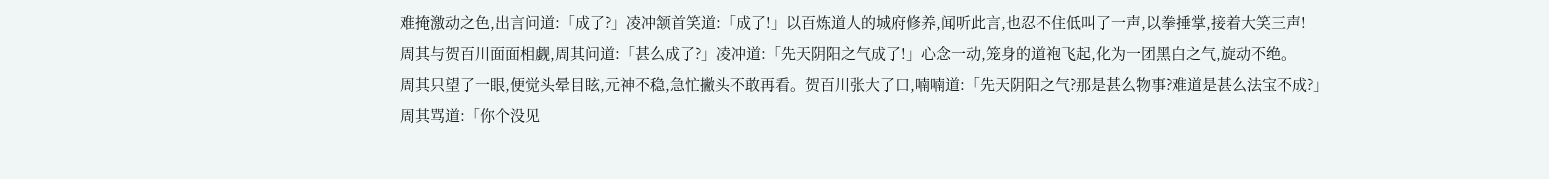难掩激动之色,出言问道:「成了?」凌冲颔首笑道:「成了!」以百炼道人的城府修养,闻听此言,也忍不住低叫了一声,以拳捶掌,接着大笑三声!
周其与贺百川面面相觑,周其问道:「甚么成了?」凌冲道:「先天阴阳之气成了!」心念一动,笼身的道袍飞起,化为一团黑白之气,旋动不绝。
周其只望了一眼,便觉头晕目眩,元神不稳,急忙撇头不敢再看。贺百川张大了口,喃喃道:「先天阴阳之气?那是甚么物事?难道是甚么法宝不成?」
周其骂道:「你个没见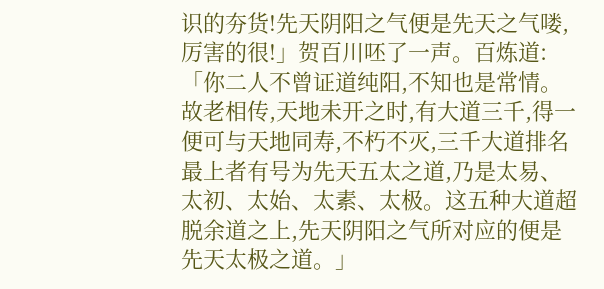识的夯货!先天阴阳之气便是先天之气喽,厉害的很!」贺百川呸了一声。百炼道:「你二人不曾证道纯阳,不知也是常情。故老相传,天地未开之时,有大道三千,得一便可与天地同寿,不朽不灭,三千大道排名最上者有号为先天五太之道,乃是太易、太初、太始、太素、太极。这五种大道超脱余道之上,先天阴阳之气所对应的便是先天太极之道。」